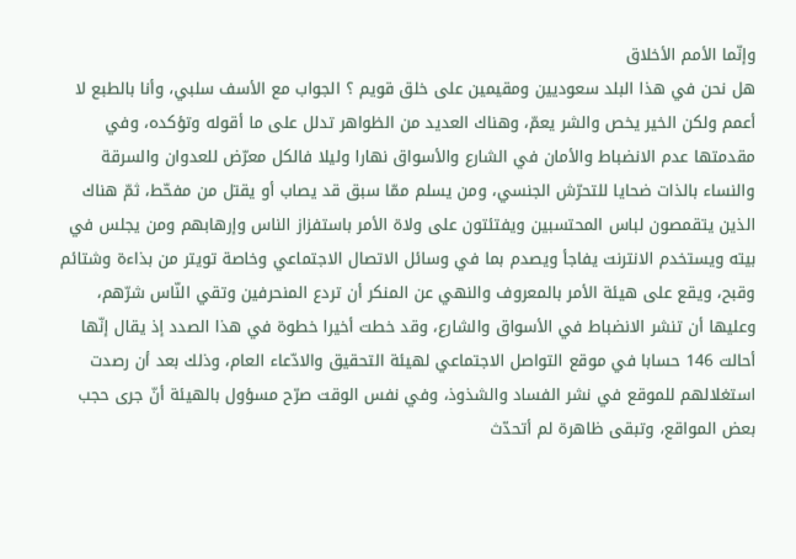وإنّما الأمم الأخلاق
هل نحن في هذا البلد سعوديين ومقيمين على خلق قويم ؟ الجواب مع الأسف سلبي، وأنا بالطبع لا أعمم ولكن الخير يخص والشر يعمّ، وهناك العديد من الظواهر تدلل على ما أقوله وتؤكده، وفي مقدمتها عدم الانضباط والأمان في الشارع والأسواق نهارا وليلا فالكل معرّض للعدوان والسرقة والنساء بالذات ضحايا للتحرّش الجنسي، ومن يسلم ممّا سبق قد يصاب أو يقتل من مفحّط، ثمّ هناك الذين يتقمصون لباس المحتسبين ويفتئتون على ولاة الأمر باستفزاز الناس وإرهابهم ومن يجلس في بيته ويستخدم الانترنت يفاجأ ويصدم بما في وسائل الاتصال الاجتماعي وخاصة تويتر من بذاءة وشتائم وقبح، ويقع على هيئة الأمر بالمعروف والنهي عن المنكر أن تردع المنحرفين وتقي النّاس شرّهم، وعليها أن تنشر الانضباط في الأسواق والشارع، وقد خطت أخيرا خطوة في هذا الصدد إذ يقال إنّها أحالت 146 حسابا في موقع التواصل الاجتماعي لهيئة التحقيق والادّعاء العام، وذلك بعد أن رصدت استغلالهم للموقع في نشر الفساد والشذوذ، وفي نفس الوقت صرّح مسؤول بالهيئة أنّ جرى حجب بعض المواقع، وتبقى ظاهرة لم أتحدّث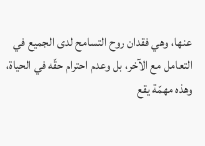عنها، وهي فقدان روح التسامح لدى الجميع في التعامل مع الآخر، بل وعدم احترام حقّه في الحياة، وهذه مهمّة يقع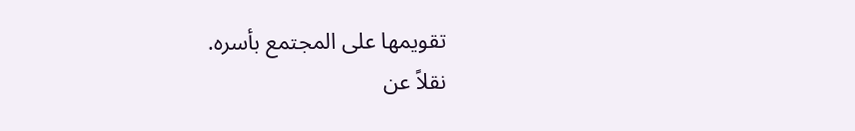تقويمها على المجتمع بأسره.
نقلاً عن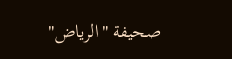صحيفة "الرياض"